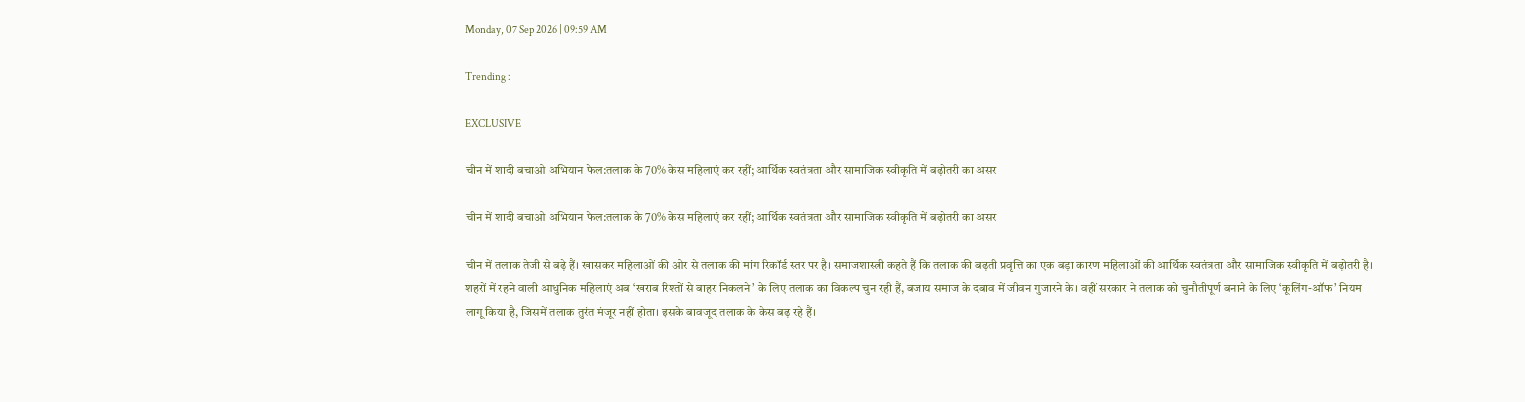Monday, 07 Sep 2026 | 09:59 AM

Trending :

EXCLUSIVE

चीन में शादी बचाओ अभियान फेल:तलाक के 70% केस महिलाएं कर रहीं; आर्थिक स्वतंत्रता और सामाजिक स्वीकृति में बढ़ोतरी का असर

चीन में शादी बचाओ अभियान फेल:तलाक के 70% केस महिलाएं कर रहीं; आर्थिक स्वतंत्रता और सामाजिक स्वीकृति में बढ़ोतरी का असर

चीन में तलाक तेजी से बढ़े हैं। खासकर महिलाओं की ओर से तलाक की मांग रिकॉर्ड स्तर पर है। समाजशास्त्री कहते हैं कि तलाक की बढ़ती प्रवृत्ति का एक बड़ा कारण महिलाओं की आर्थिक स्वतंत्रता और सामाजिक स्वीकृति में बढ़ोतरी है। शहरों में रहने वाली आधुनिक महिलाएं अब ‘खराब रिश्तों से बाहर निकलने’ के लिए तलाक का विकल्प चुन रही हैं, बजाय समाज के दबाव में जीवन गुजारने के। वहीं सरकार ने तलाक को चुनौतीपूर्ण बनाने के लिए ‘कूलिंग-ऑफ’ नियम लागू किया है, जिसमें तलाक तुरंत मंजूर नहीं होता। इसके बावजूद तलाक के केस बढ़ रहे हैं।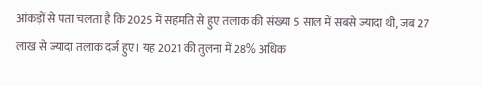आंकड़ों से पता चलता है कि 2025 में सहमति से हुए तलाक की संख्या 5 साल में सबसे ज्यादा थी, जब 27 लाख से ज्यादा तलाक दर्ज हुए। यह 2021 की तुलना में 28% अधिक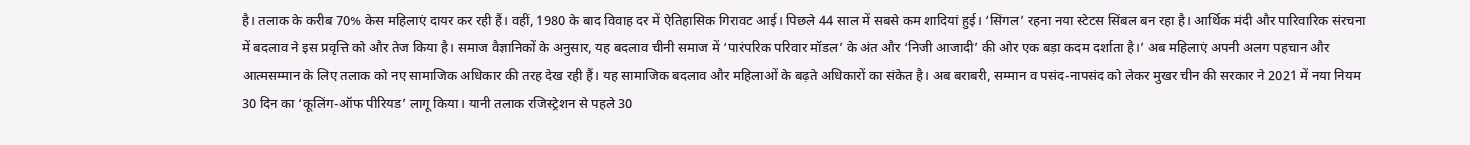है। तलाक के करीब 70% केस महिलाएं दायर कर रही हैं। वहीं, 1980 के बाद विवाह दर में ऐतिहासिक गिरावट आई। पिछले 44 साल में सबसे कम शादियां हुई। ‘सिंगल’ रहना नया स्टेटस सिंबल बन रहा है। आर्थिक मंदी और पारिवारिक संरचना में बदलाव ने इस प्रवृत्ति को और तेज किया है। समाज वैज्ञानिकों के अनुसार, यह बदलाव चीनी समाज में ‘पारंपरिक परिवार मॉडल’ के अंत और ‘निजी आजादी’ की ओर एक बड़ा कदम दर्शाता है।’ अब महिलाएं अपनी अलग पहचान और आत्मसम्मान के लिए तलाक को नए सामाजिक अधिकार की तरह देख रही हैं। यह सामाजिक बदलाव और महिलाओं के बढ़ते अधिकारों का संकेत है। अब बराबरी, सम्मान व पसंद-नापसंद को लेकर मुखर चीन की सरकार ने 2021 में नया नियम 30 दिन का ‘कूलिंग-ऑफ पीरियड’ लागू किया। यानी तलाक रजिस्ट्रेशन से पहले 30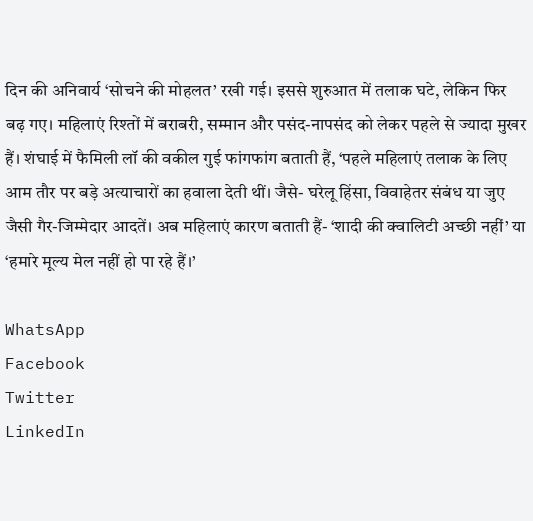दिन की अनिवार्य ‘सोचने की मोहलत’ रखी गई। इससे शुरुआत में तलाक घटे, लेकिन फिर बढ़ गए। महिलाएं रिश्तों में बराबरी, सम्मान और पसंद-नापसंद को लेकर पहले से ज्यादा मुखर हैं। शंघाई में फैमिली लॉ की वकील गुई फांगफांग बताती हैं, ‘पहले महिलाएं तलाक के लिए आम तौर पर बड़े अत्याचारों का हवाला देती थीं। जैसे- घरेलू हिंसा, विवाहेतर संबंध या जुए जैसी गैर-जिम्मेदार आदतें। अब महिलाएं कारण बताती हैं- ‘शादी की क्वालिटी अच्छी नहीं’ या ‘हमारे मूल्य मेल नहीं हो पा रहे हैं।’

WhatsApp
Facebook
Twitter
LinkedIn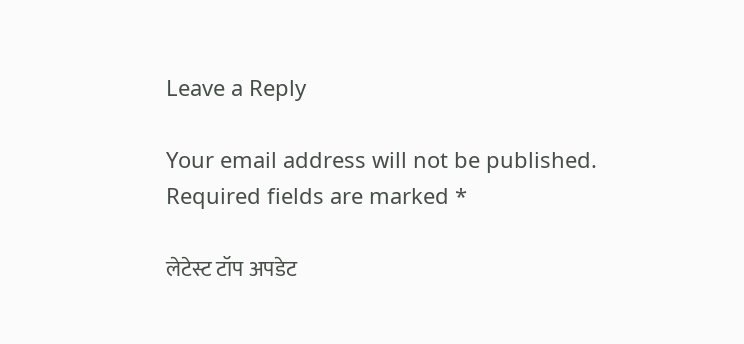Leave a Reply

Your email address will not be published. Required fields are marked *

लेटेस्ट टॉप अपडेट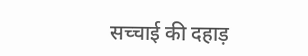सच्चाई की दहाड़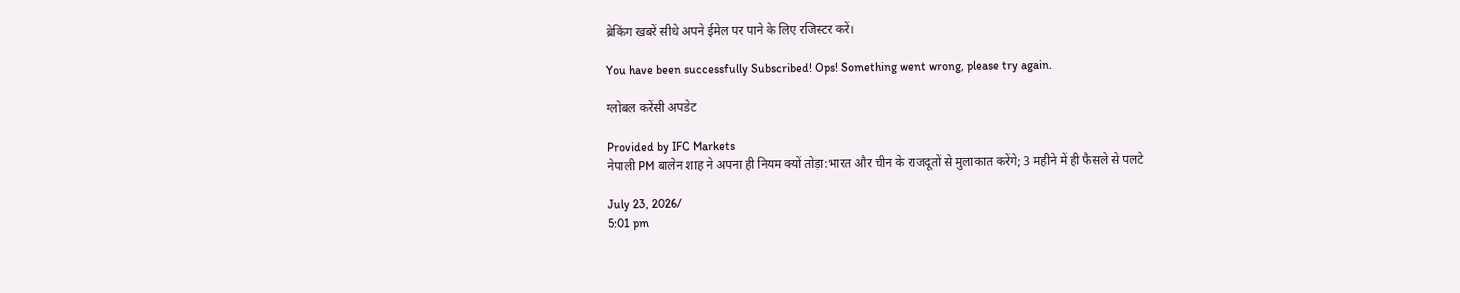ब्रेकिंग खबरें सीधे अपने ईमेल पर पाने के लिए रजिस्टर करें।

You have been successfully Subscribed! Ops! Something went wrong, please try again.

ग्लोबल करेंसी अपडेट

Provided by IFC Markets
नेपाली PM बालेन शाह ने अपना ही नियम क्यों तोड़ा:भारत और चीन के राजदूतों से मुलाकात करेंगे; 3 महीने में ही फैसले से पलटे

July 23, 2026/
5:01 pm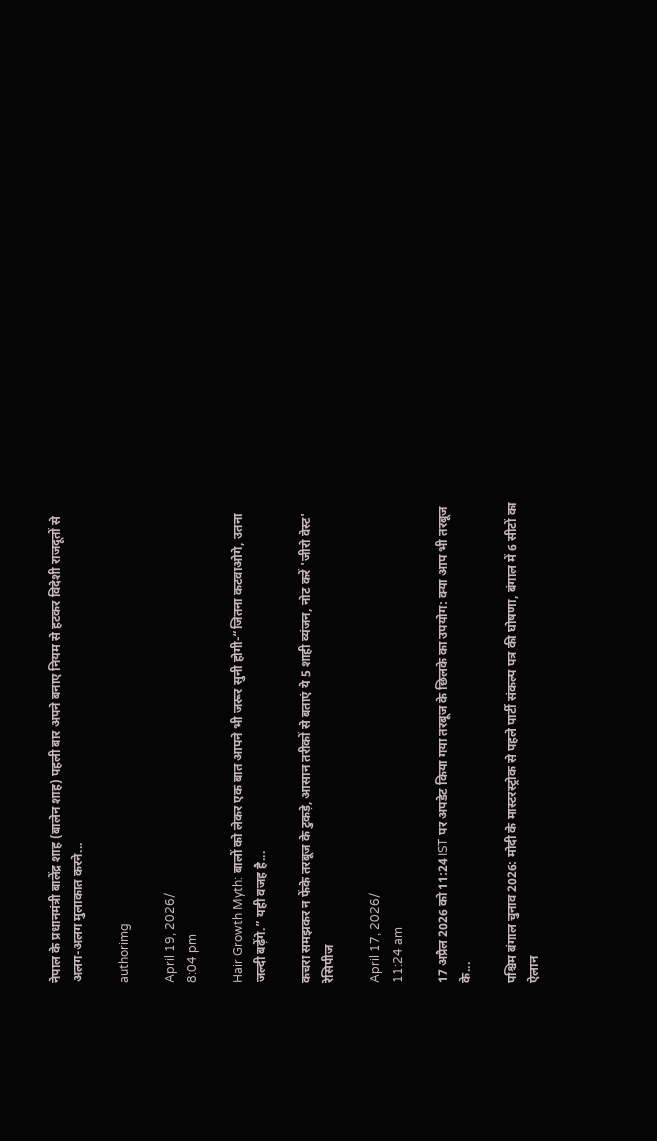नेपाल के प्रधानमंत्री बालेंद्र शाह (बालेन शाह) पहली बार अपने बनाए नियम से हटकर विदेशी राजदूतों से अलग-अलग मुलाकात करने...

authorimg

April 19, 2026/
8:04 pm

Hair Growth Myth: बालों को लेकर एक बात आपने भी जरूर सुनी होगी-“जितना कटवाओगे, उतना जल्दी बढ़ेंगे.” यही वजह है...

कचरा समझकर न फेंके तरबूज के टुकड़े, आसान तरीकों से बताएं ये 5 शाही व्यंजन, नोट करें 'जीरो वेस्ट' रेसिपीज

April 17, 2026/
11:24 am

17 अप्रैल 2026 को 11:24 IST पर अपडेट किया गया तरबूज के छिलके का उपयोग: क्या आप भी तरबूज के...

पश्चिम बंगाल चुनाव 2026: मोदी के मास्टरस्ट्रोक से पहले पार्टी संकल्प पत्र की घोषणा, बंगाल में 6 सीटों का ऐलान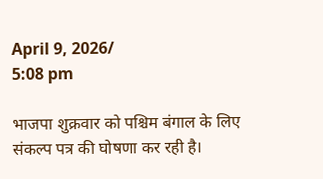April 9, 2026/
5:08 pm

भाजपा शुक्रवार को पश्चिम बंगाल के लिए संकल्प पत्र की घोषणा कर रही है।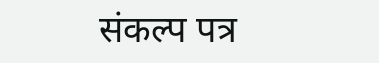संकल्प पत्र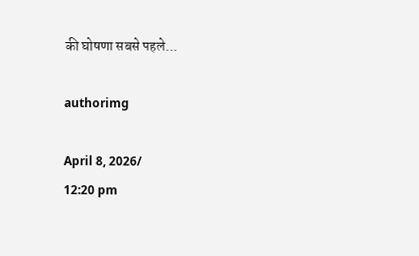की घोषणा सबसे पहले...

authorimg

April 8, 2026/
12:20 pm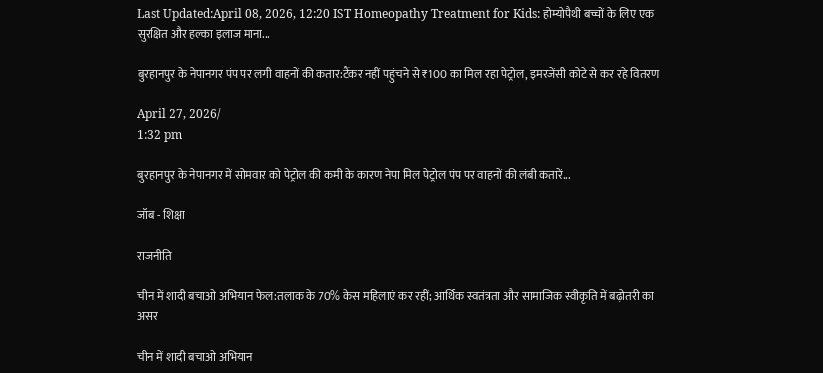Last Updated:April 08, 2026, 12:20 IST Homeopathy Treatment for Kids: होम्योपैथी बच्चों के लिए एक सुरक्षित और हल्का इलाज माना...

बुरहानपुर के नेपानगर पंप पर लगी वाहनों की कतार:टैंकर नहीं पहुंचने से ₹100 का मिल रहा पेट्रोल, इमरजेंसी कोटे से कर रहे वितरण

April 27, 2026/
1:32 pm

बुरहानपुर के नेपानगर में सोमवार को पेट्रोल की कमी के कारण नेपा मिल पेट्रोल पंप पर वाहनों की लंबी कतारें...

जॉब - शिक्षा

राजनीति

चीन में शादी बचाओ अभियान फेल:तलाक के 70% केस महिलाएं कर रहीं; आर्थिक स्वतंत्रता और सामाजिक स्वीकृति में बढ़ोतरी का असर

चीन में शादी बचाओ अभियान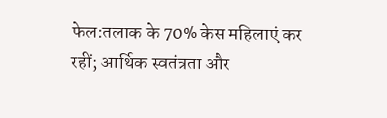फेल:तलाक के 70% केस महिलाएं कर रहीं; आर्थिक स्वतंत्रता और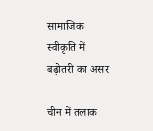सामाजिक स्वीकृति में बढ़ोतरी का असर

चीन में तलाक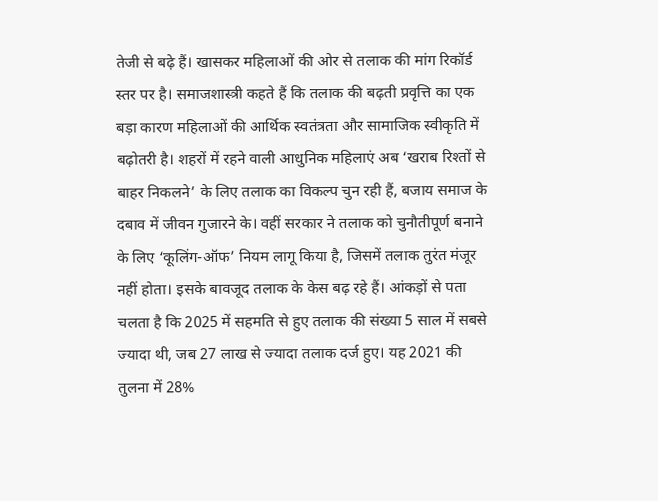तेजी से बढ़े हैं। खासकर महिलाओं की ओर से तलाक की मांग रिकॉर्ड स्तर पर है। समाजशास्त्री कहते हैं कि तलाक की बढ़ती प्रवृत्ति का एक बड़ा कारण महिलाओं की आर्थिक स्वतंत्रता और सामाजिक स्वीकृति में बढ़ोतरी है। शहरों में रहने वाली आधुनिक महिलाएं अब ‘खराब रिश्तों से बाहर निकलने’ के लिए तलाक का विकल्प चुन रही हैं, बजाय समाज के दबाव में जीवन गुजारने के। वहीं सरकार ने तलाक को चुनौतीपूर्ण बनाने के लिए ‘कूलिंग-ऑफ’ नियम लागू किया है, जिसमें तलाक तुरंत मंजूर नहीं होता। इसके बावजूद तलाक के केस बढ़ रहे हैं। आंकड़ों से पता चलता है कि 2025 में सहमति से हुए तलाक की संख्या 5 साल में सबसे ज्यादा थी, जब 27 लाख से ज्यादा तलाक दर्ज हुए। यह 2021 की तुलना में 28%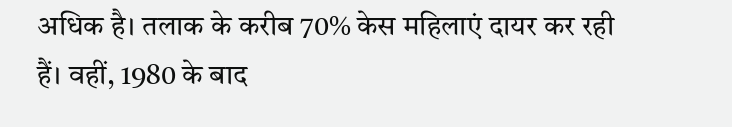अधिक है। तलाक के करीब 70% केस महिलाएं दायर कर रही हैं। वहीं, 1980 के बाद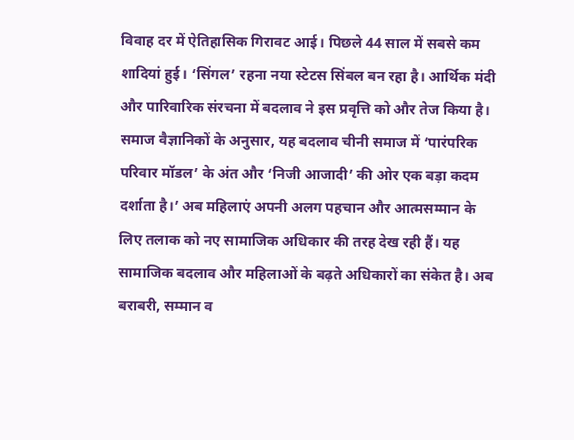विवाह दर में ऐतिहासिक गिरावट आई। पिछले 44 साल में सबसे कम शादियां हुई। ‘सिंगल’ रहना नया स्टेटस सिंबल बन रहा है। आर्थिक मंदी और पारिवारिक संरचना में बदलाव ने इस प्रवृत्ति को और तेज किया है। समाज वैज्ञानिकों के अनुसार, यह बदलाव चीनी समाज में ‘पारंपरिक परिवार मॉडल’ के अंत और ‘निजी आजादी’ की ओर एक बड़ा कदम दर्शाता है।’ अब महिलाएं अपनी अलग पहचान और आत्मसम्मान के लिए तलाक को नए सामाजिक अधिकार की तरह देख रही हैं। यह सामाजिक बदलाव और महिलाओं के बढ़ते अधिकारों का संकेत है। अब बराबरी, सम्मान व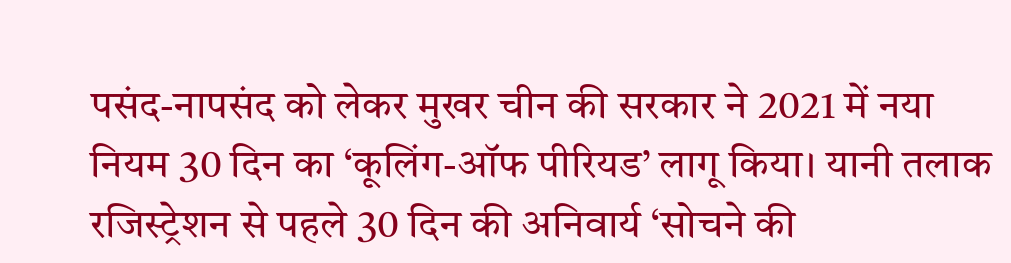पसंद-नापसंद को लेकर मुखर चीन की सरकार ने 2021 में नया नियम 30 दिन का ‘कूलिंग-ऑफ पीरियड’ लागू किया। यानी तलाक रजिस्ट्रेशन से पहले 30 दिन की अनिवार्य ‘सोचने की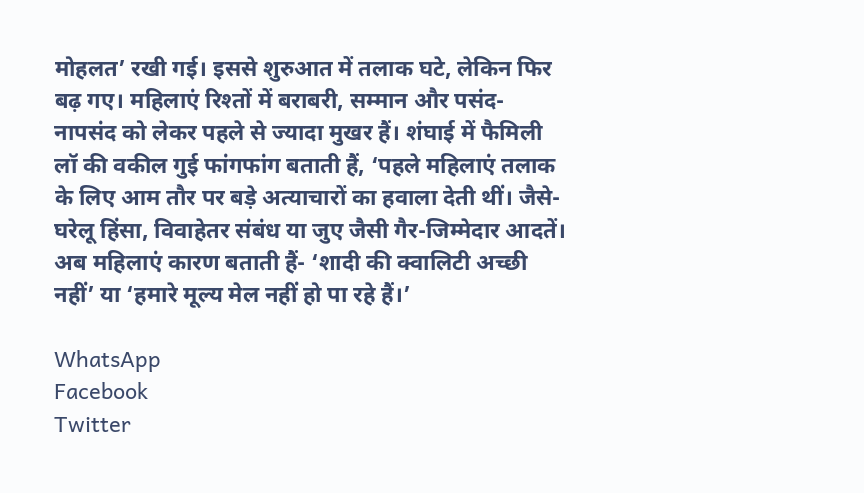मोहलत’ रखी गई। इससे शुरुआत में तलाक घटे, लेकिन फिर बढ़ गए। महिलाएं रिश्तों में बराबरी, सम्मान और पसंद-नापसंद को लेकर पहले से ज्यादा मुखर हैं। शंघाई में फैमिली लॉ की वकील गुई फांगफांग बताती हैं, ‘पहले महिलाएं तलाक के लिए आम तौर पर बड़े अत्याचारों का हवाला देती थीं। जैसे- घरेलू हिंसा, विवाहेतर संबंध या जुए जैसी गैर-जिम्मेदार आदतें। अब महिलाएं कारण बताती हैं- ‘शादी की क्वालिटी अच्छी नहीं’ या ‘हमारे मूल्य मेल नहीं हो पा रहे हैं।’

WhatsApp
Facebook
Twitter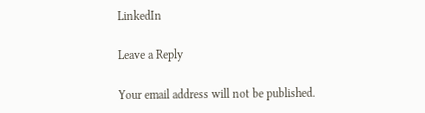LinkedIn

Leave a Reply

Your email address will not be published.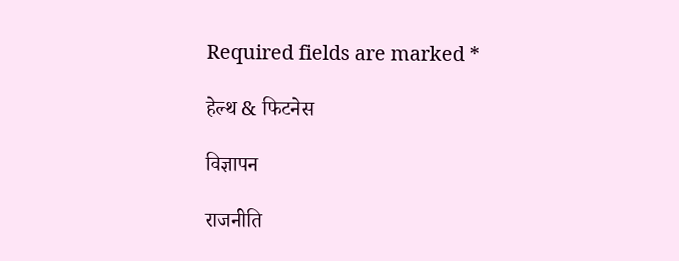Required fields are marked *

हेल्थ & फिटनेस

विज्ञापन

राजनीति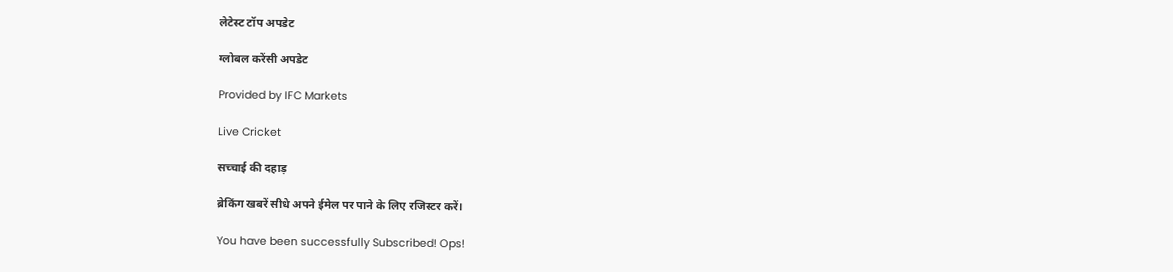लेटेस्ट टॉप अपडेट

ग्लोबल करेंसी अपडेट

Provided by IFC Markets

Live Cricket

सच्चाई की दहाड़

ब्रेकिंग खबरें सीधे अपने ईमेल पर पाने के लिए रजिस्टर करें।

You have been successfully Subscribed! Ops!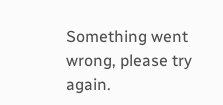Something went wrong, please try again.